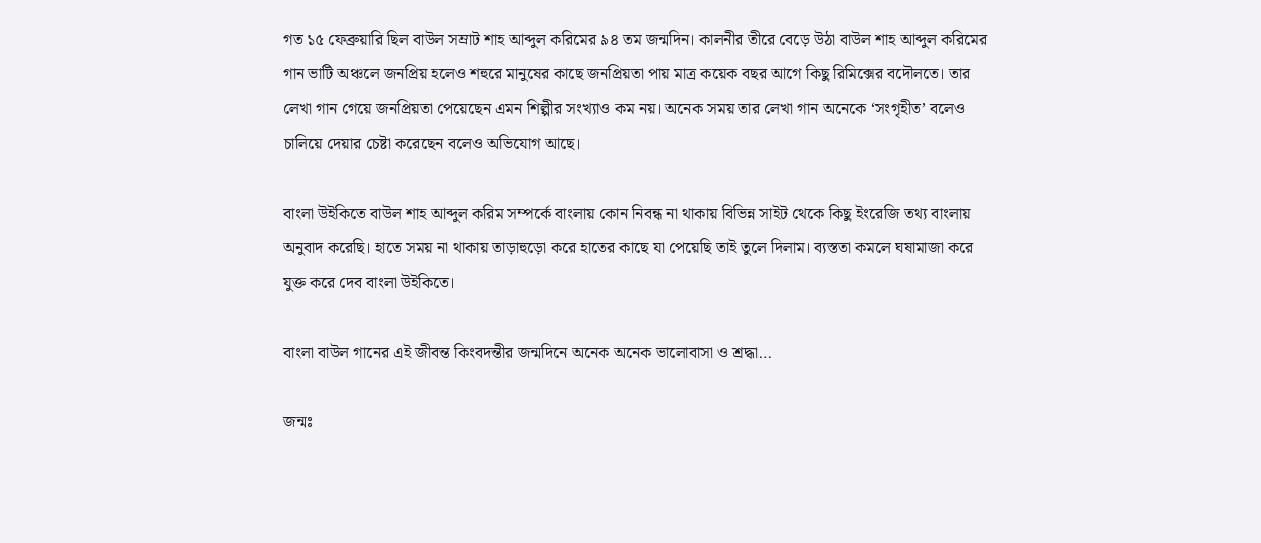গত ১৫ ফেব্রুয়ারি ছিল বাউল সম্রাট শাহ আব্দুল করিমের ৯৪ তম জন্মদিন। কালনীর তীরে বেড়ে উঠা বাউল শাহ আব্দুল করিমের গান ভাটি অঞ্চলে জনপ্রিয় হলেও শহুরে মানুষের কাছে জনপ্রিয়তা পায় মাত্র কয়েক বছর আগে কিছু রিমিক্সের বদৌলতে। তার লেখা গান গেয়ে জনপ্রিয়তা পেয়েছেন এমন শিল্পীর সংখ্যাও কম নয়। অনেক সময় তার লেখা গান অনেকে ‘সংগৃহীত’ বলেও চালিয়ে দেয়ার চেষ্টা করেছেন বলেও অভিযোগ আছে।

বাংলা উইকিতে বাউল শাহ আব্দুল করিম সম্পর্কে বাংলায় কোন নিবন্ধ না থাকায় বিভিন্ন সাইট থেকে কিছু ইংরেজি তথ্য বাংলায় অনুবাদ করেছি। হাতে সময় না থাকায় তাড়াহুড়ো করে হাতের কাছে যা পেয়েছি তাই তুলে দিলাম। ব্যস্ততা কমলে ঘষামাজা করে যুক্ত করে দেব বাংলা উইকিতে।

বাংলা বাউল গানের এই জীবন্ত কিংবদন্তীর জন্মদিনে অনেক অনেক ভালোবাসা ও শ্রদ্ধা…

জন্মঃ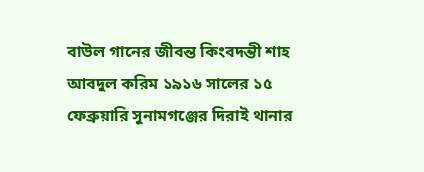বাউল গানের জীবন্ত কিংবদন্তী শাহ আবদুল করিম ১৯১৬ সালের ১৫ ফেব্রুয়ারি সুনামগঞ্জের দিরাই থানার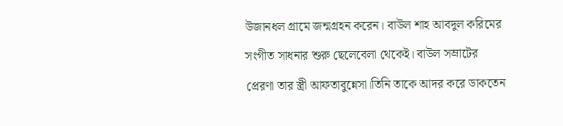উজানধল গ্রামে জন্মগ্রহন করেন। বাউল শাহ আবদুল করিমের সংগীত সাধনার শুরু ছেলেবেলা থেকেই। বাউল সম্রাটের প্রেরণা তার স্ত্রী আফতাবুন্নেসা।তিনি তাকে আদর করে ডাকতেন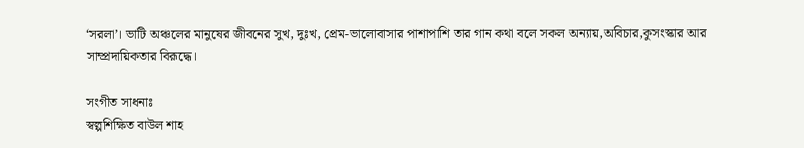‘সরলা’। ভাটি অঞ্চলের মানুষের জীবনের সুখ, দুঃখ, প্রেম-ভালোবাসার পাশাপাশি তার গান কথা বলে সকল অন্যায়,অবিচার,কুসংস্কার আর সাম্প্রদায়িকতার বিরূদ্ধে।

সংগীত সাধনাঃ
স্বল্পশিক্ষিত বাউল শাহ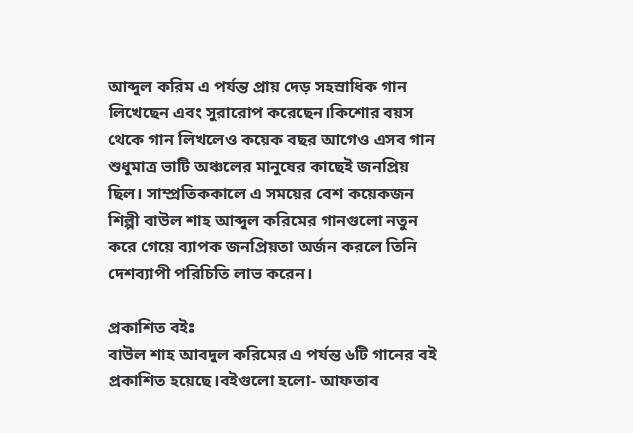আব্দুল করিম এ পর্যন্ত প্রায় দেড় সহস্রাধিক গান লিখেছেন এবং সুরারোপ করেছেন।কিশোর বয়স থেকে গান লিখলেও কয়েক বছর আগেও এসব গান শুধুমাত্র ভাটি অঞ্চলের মানুষের কাছেই জনপ্রিয় ছিল। সাম্প্রতিককালে এ সময়ের বেশ কয়েকজন শিল্পী বাউল শাহ আব্দুল করিমের গানগুলো নতুন করে গেয়ে ব্যাপক জনপ্রিয়তা অর্জন করলে তিনি দেশব্যাপী পরিচিতি লাভ করেন।

প্রকাশিত বইঃ
বাউল শাহ আবদুল করিমের এ পর্যন্ত ৬টি গানের বই প্রকাশিত হয়েছে।বইগুলো হলো- আফতাব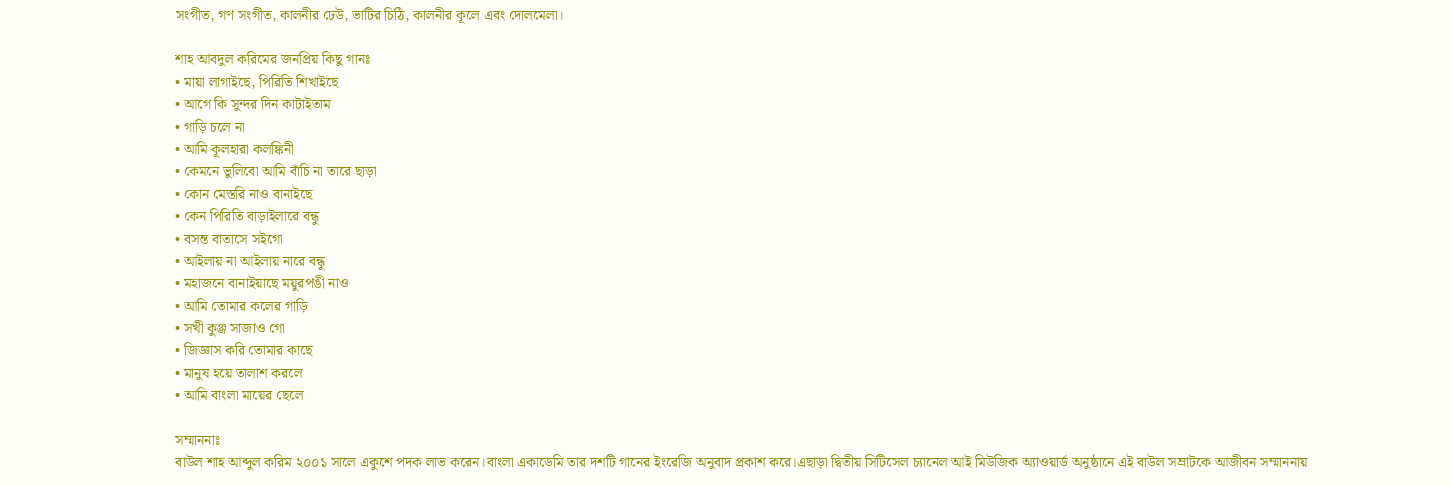সংগীত, গণ সংগীত, কালনীর ঢেউ, ভাটির চিঠি, কালনীর কূলে এবং দোলমেলা।

শাহ আবদুল করিমের জনপ্রিয় কিছু গানঃ
• মায়া লাগাইছে, পিরিতি শিখাইছে
• আগে কি সুন্দর দিন কাটাইতাম
• গাড়ি চলে না
• আমি কূলহারা কলঙ্কিনী
• কেমনে ভুলিবো আমি বাঁচি না তারে ছাড়া
• কোন মেস্তরি নাও বানাইছে
• কেন পিরিতি বাড়াইলারে বন্ধু
• বসন্ত বাতাসে সইগো
• আইলায় না আইলায় নারে বন্ধু
• মহাজনে বানাইয়াছে ময়ুরপঙী নাও
• আমি তোমার কলের গাড়ি
• সখী কুঞ্জ সাজাও গো
• জিজ্ঞাস করি তোমার কাছে
• মানুষ হয়ে তালাশ করলে
• আমি বাংলা মায়ের ছেলে

সম্মাননাঃ
বাউল শাহ আব্দুল করিম ২০০১ সালে একুশে পদক লাভ করেন।বাংলা একাডেমি তার দশটি গানের ইংরেজি অনুবাদ প্রকাশ করে।এছাড়া দ্বিতীয় সিটিসেল চ্যানেল আই মিউজিক অ্যাওয়ার্ড অনুষ্ঠানে এই বাউল সম্রাটকে আজীবন সম্মাননায়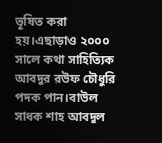ভূষিত করা হয়।এছাড়াও ২০০০ সালে কথা সাহিত্যিক আবদুর রউফ চৌধুরি পদক পান।বাউল সাধক শাহ আবদুল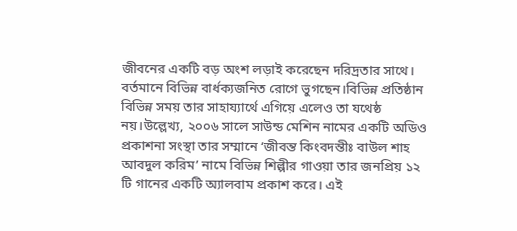জীবনের একটি বড় অংশ লড়াই করেছেন দরিদ্রতার সাথে। বর্তমানে বিভিন্ন বার্ধক্যজনিত রোগে ভুগছেন।বিভিন্ন প্রতিষ্ঠান বিভিন্ন সময় তার সাহায্যার্থে এগিয়ে এলেও তা যথেষ্ঠ নয়।উল্লেখ্য, ২০০৬ সালে সাউন্ড মেশিন নামের একটি অডিও প্রকাশনা সংস্থা তার সম্মানে ‘জীবন্ত কিংবদন্তীঃ বাউল শাহ আবদুল করিম’ নামে বিভিন্ন শিল্পীর গাওয়া তার জনপ্রিয় ১২ টি গানের একটি অ্যালবাম প্রকাশ করে। এই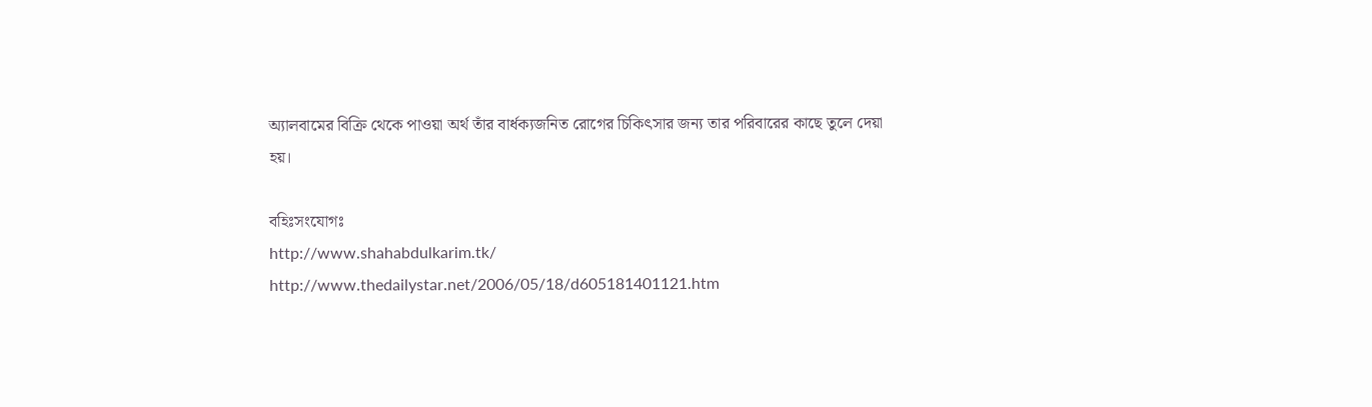অ্যালবামের বিক্রি থেকে পাওয়া অর্থ তাঁর বার্ধক্যজনিত রোগের চিকিৎসার জন্য তার পরিবারের কাছে তুলে দেয়া হয়।

বহিঃসংযোগঃ
http://www.shahabdulkarim.tk/
http://www.thedailystar.net/2006/05/18/d605181401121.htm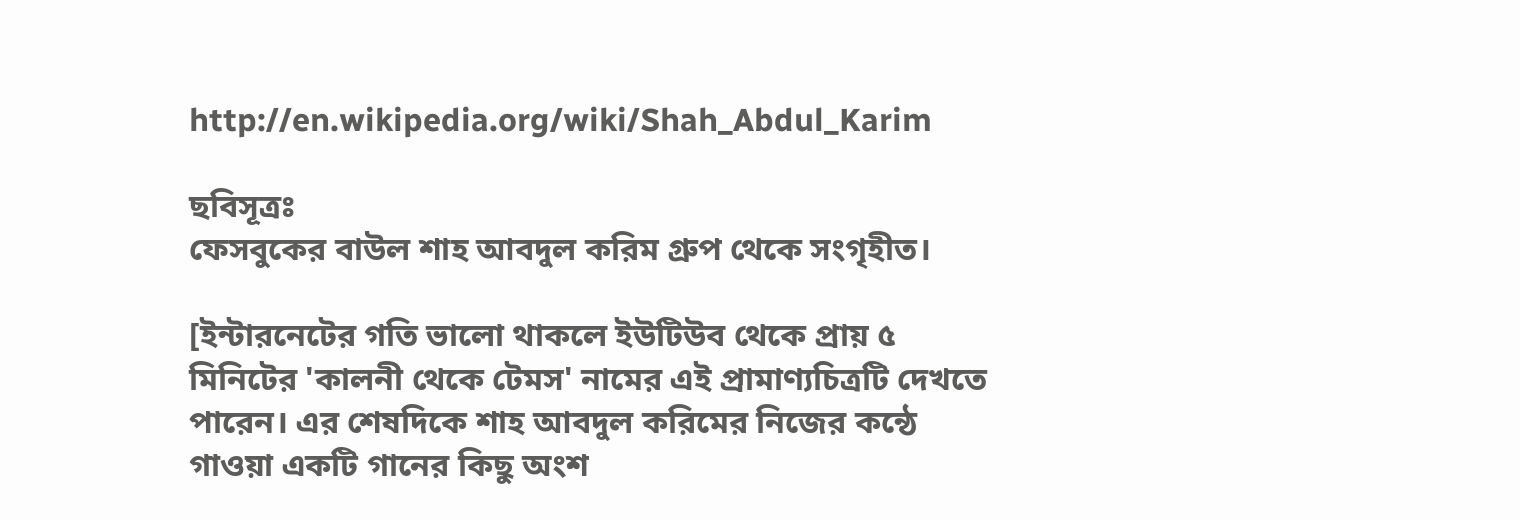http://en.wikipedia.org/wiki/Shah_Abdul_Karim

ছবিসূত্রঃ
ফেসবুকের বাউল শাহ আবদুল করিম গ্রুপ থেকে সংগৃহীত।

[ইন্টারনেটের গতি ভালো থাকলে ইউটিউব থেকে প্রায় ৫ মিনিটের 'কালনী থেকে টেমস' নামের এই প্রামাণ্যচিত্রটি দেখতে পারেন। এর শেষদিকে শাহ আবদুল করিমের নিজের কন্ঠে গাওয়া একটি গানের কিছু অংশ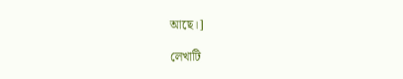আছে।]

লেখাটি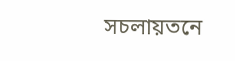সচলায়তনে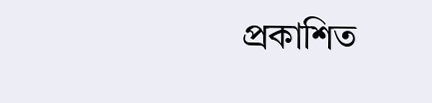প্রকাশিত